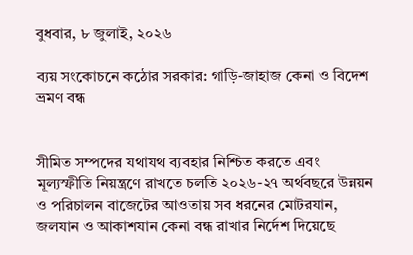বুধবার, ৮ জুলাই, ২০২৬

ব্যয় সংকোচনে কঠোর সরকার: গাড়ি-জাহাজ কেনা ও বিদেশ ভ্রমণ বন্ধ


সীমিত সম্পদের যথাযথ ব্যবহার নিশ্চিত করতে এবং মূল্যস্ফীতি নিয়ন্ত্রণে রাখতে চলতি ২০২৬-২৭ অর্থবছরে উন্নয়ন ও পরিচালন বাজেটের আওতায় সব ধরনের মোটরযান, জলযান ও আকাশযান কেনা বন্ধ রাখার নির্দেশ দিয়েছে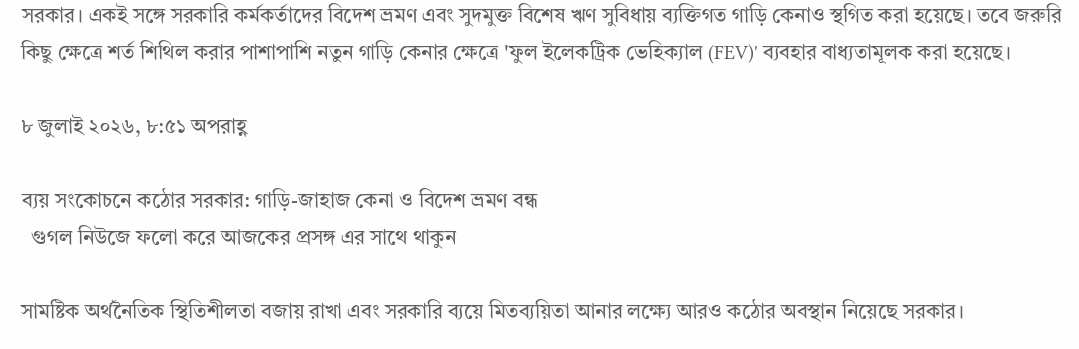সরকার। একই সঙ্গে সরকারি কর্মকর্তাদের বিদেশ ভ্রমণ এবং সুদমুক্ত বিশেষ ঋণ সুবিধায় ব্যক্তিগত গাড়ি কেনাও স্থগিত করা হয়েছে। তবে জরুরি কিছু ক্ষেত্রে শর্ত শিথিল করার পাশাপাশি নতুন গাড়ি কেনার ক্ষেত্রে 'ফুল ইলেকট্রিক ভেহিক্যাল (FEV)' ব্যবহার বাধ্যতামূলক করা হয়েছে।

৮ জুলাই ২০২৬, ৮:৫১ অপরাহ্ণ

ব্যয় সংকোচনে কঠোর সরকার: গাড়ি-জাহাজ কেনা ও বিদেশ ভ্রমণ বন্ধ
  গুগল নিউজে ফলো করে আজকের প্রসঙ্গ এর সাথে থাকুন

সামষ্টিক অর্থনৈতিক স্থিতিশীলতা বজায় রাখা এবং সরকারি ব্যয়ে মিতব্যয়িতা আনার লক্ষ্যে আরও কঠোর অবস্থান নিয়েছে সরকার।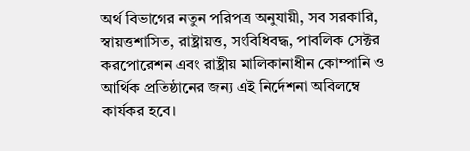অর্থ বিভাগের নতুন পরিপত্র অনুযায়ী, সব সরকারি, স্বায়ত্তশাসিত, রাষ্ট্রায়ত্ত, সংবিধিবদ্ধ, পাবলিক সেক্টর করপোরেশন এবং রাষ্ট্রীয় মালিকানাধীন কোম্পানি ও আর্থিক প্রতিষ্ঠানের জন্য এই নির্দেশনা অবিলম্বে কার্যকর হবে।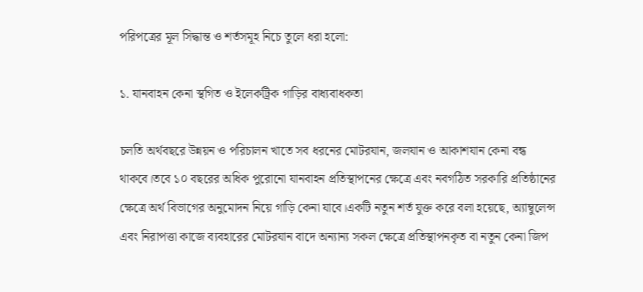পরিপত্রের মূল সিদ্ধান্ত ও শর্তসমূহ নিচে তুলে ধরা হলো:

১. যানবাহন কেনা স্থগিত ও ইলেকট্রিক গাড়ির বাধ্যবাধকতা

চলতি অর্থবছরে উন্নয়ন ও পরিচালন খাতে সব ধরনের মোটরযান, জলযান ও আকাশযান কেনা বন্ধ থাকবে।তবে ১০ বছরের অধিক পুরোনো যানবাহন প্রতিস্থাপনের ক্ষেত্রে এবং নবগঠিত সরকারি প্রতিষ্ঠানের ক্ষেত্রে অর্থ বিভাগের অনুমোদন নিয়ে গাড়ি কেনা যাবে।একটি নতুন শর্ত যুক্ত করে বলা হয়েছে, অ্যাম্বুলেন্স এবং নিরাপত্তা কাজে ব্যবহারের মোটরযান বাদে অন্যান্য সকল ক্ষেত্রে প্রতিস্থাপনকৃত বা নতুন কেনা জিপ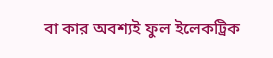বা কার অবশ্যই ফুল ইলেকট্রিক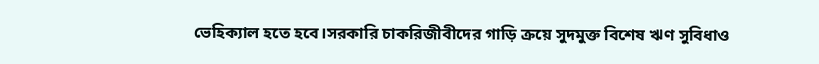ভেহিক্যাল হতে হবে।সরকারি চাকরিজীবীদের গাড়ি ক্রয়ে সুদমুক্ত বিশেষ ঋণ সুবিধাও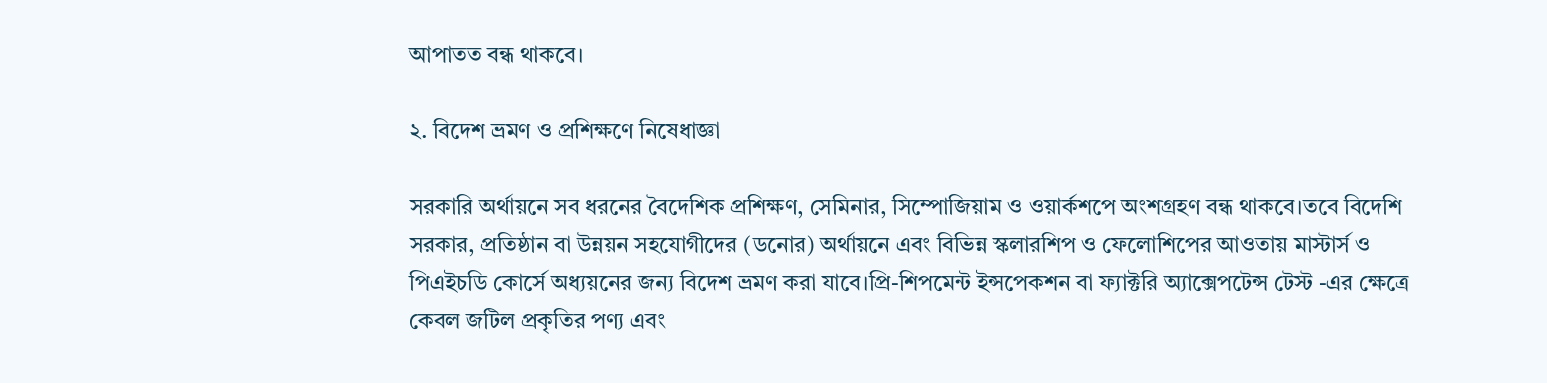আপাতত বন্ধ থাকবে।

২. বিদেশ ভ্রমণ ও প্রশিক্ষণে নিষেধাজ্ঞা

সরকারি অর্থায়নে সব ধরনের বৈদেশিক প্রশিক্ষণ, সেমিনার, সিম্পোজিয়াম ও ওয়ার্কশপে অংশগ্রহণ বন্ধ থাকবে।তবে বিদেশি সরকার, প্রতিষ্ঠান বা উন্নয়ন সহযোগীদের (ডনোর) অর্থায়নে এবং বিভিন্ন স্কলারশিপ ও ফেলোশিপের আওতায় মাস্টার্স ও পিএইচডি কোর্সে অধ্যয়নের জন্য বিদেশ ভ্রমণ করা যাবে।প্রি-শিপমেন্ট ইন্সপেকশন বা ফ্যাক্টরি অ্যাক্সেপটেন্স টেস্ট -এর ক্ষেত্রে কেবল জটিল প্রকৃতির পণ্য এবং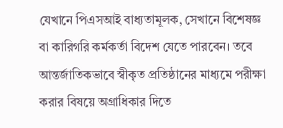যেখানে পিএসআই বাধ্যতামূলক, সেখানে বিশেষজ্ঞ বা কারিগরি কর্মকর্তা বিদেশ যেতে পারবেন। তবে আন্তর্জাতিকভাবে স্বীকৃত প্রতিষ্ঠানের মাধ্যমে পরীক্ষা করার বিষয়ে অগ্রাধিকার দিতে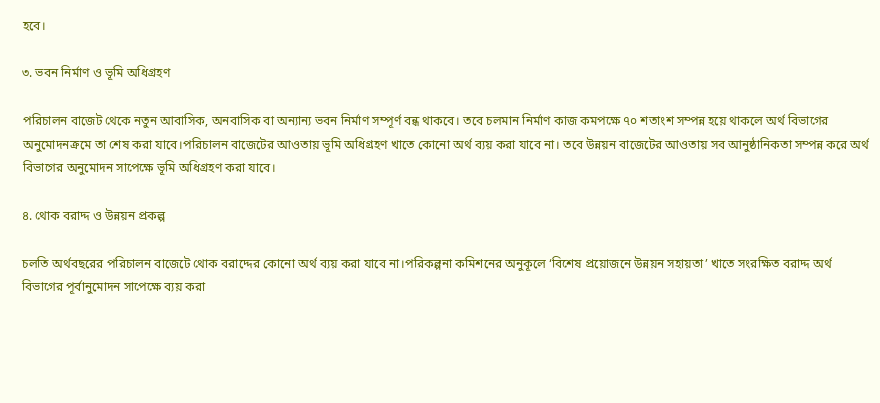হবে।

৩. ভবন নির্মাণ ও ভূমি অধিগ্রহণ

পরিচালন বাজেট থেকে নতুন আবাসিক, অনবাসিক বা অন্যান্য ভবন নির্মাণ সম্পূর্ণ বন্ধ থাকবে। তবে চলমান নির্মাণ কাজ কমপক্ষে ৭০ শতাংশ সম্পন্ন হয়ে থাকলে অর্থ বিভাগের অনুমোদনক্রমে তা শেষ করা যাবে।পরিচালন বাজেটের আওতায় ভূমি অধিগ্রহণ খাতে কোনো অর্থ ব্যয় করা যাবে না। তবে উন্নয়ন বাজেটের আওতায় সব আনুষ্ঠানিকতা সম্পন্ন করে অর্থ বিভাগের অনুমোদন সাপেক্ষে ভূমি অধিগ্রহণ করা যাবে।

৪. থোক বরাদ্দ ও উন্নয়ন প্রকল্প

চলতি অর্থবছরের পরিচালন বাজেটে থোক বরাদ্দের কোনো অর্থ ব্যয় করা যাবে না।পরিকল্পনা কমিশনের অনুকূলে ‘বিশেষ প্রয়োজনে উন্নয়ন সহায়তা’ খাতে সংরক্ষিত বরাদ্দ অর্থ বিভাগের পূর্বানুমোদন সাপেক্ষে ব্যয় করা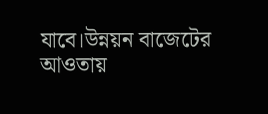যাবে।উন্নয়ন বাজেটের আওতায়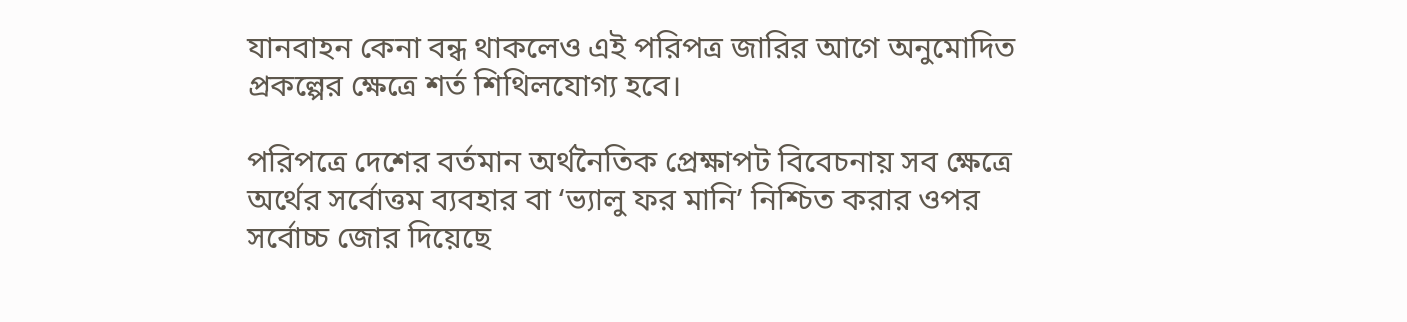যানবাহন কেনা বন্ধ থাকলেও এই পরিপত্র জারির আগে অনুমোদিত প্রকল্পের ক্ষেত্রে শর্ত শিথিলযোগ্য হবে।

পরিপত্রে দেশের বর্তমান অর্থনৈতিক প্রেক্ষাপট বিবেচনায় সব ক্ষেত্রে অর্থের সর্বোত্তম ব্যবহার বা ‘ভ্যালু ফর মানি’ নিশ্চিত করার ওপর সর্বোচ্চ জোর দিয়েছে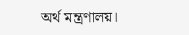অর্থ মন্ত্রণালয়।